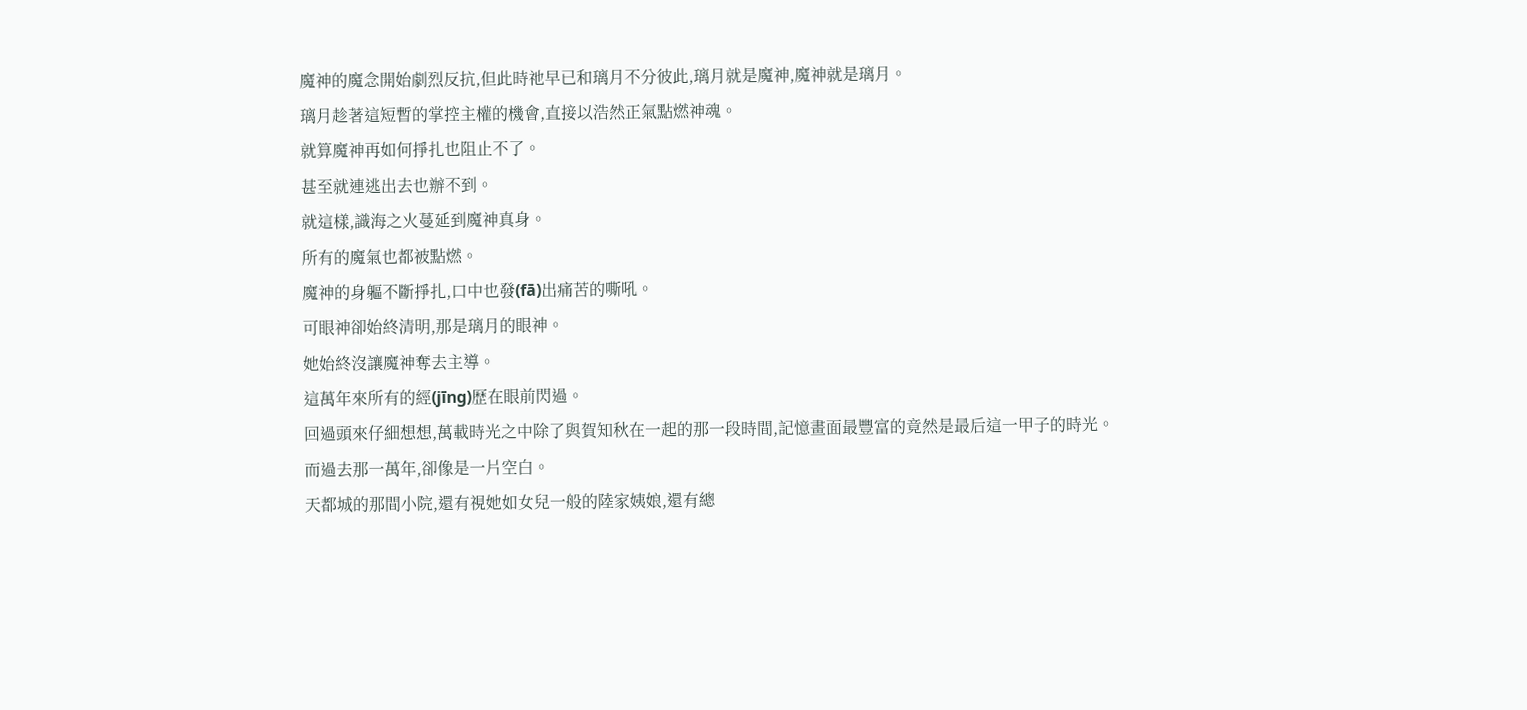魔神的魔念開始劇烈反抗,但此時祂早已和璃月不分彼此,璃月就是魔神,魔神就是璃月。
璃月趁著這短暫的掌控主權的機會,直接以浩然正氣點燃神魂。
就算魔神再如何掙扎也阻止不了。
甚至就連逃出去也辦不到。
就這樣,識海之火蔓延到魔神真身。
所有的魔氣也都被點燃。
魔神的身軀不斷掙扎,口中也發(fā)出痛苦的嘶吼。
可眼神卻始終清明,那是璃月的眼神。
她始終沒讓魔神奪去主導。
這萬年來所有的經(jīng)歷在眼前閃過。
回過頭來仔細想想,萬載時光之中除了與賀知秋在一起的那一段時間,記憶畫面最豐富的竟然是最后這一甲子的時光。
而過去那一萬年,卻像是一片空白。
天都城的那間小院,還有視她如女兒一般的陸家姨娘,還有總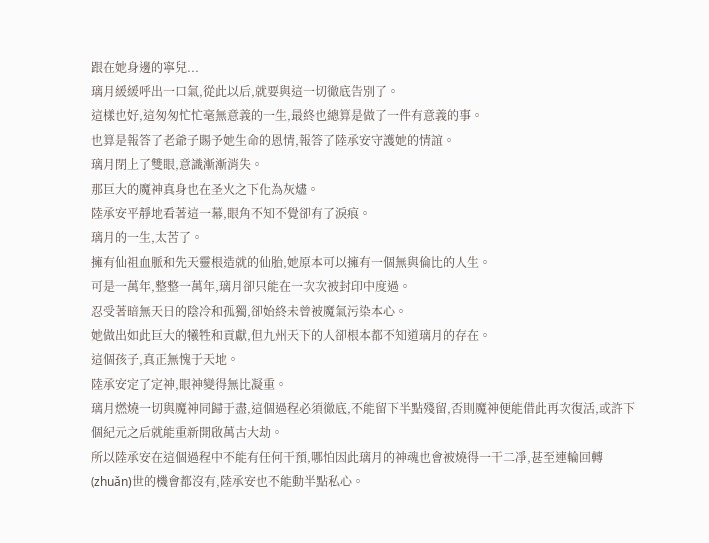跟在她身邊的寧兒...
璃月緩緩呼出一口氣,從此以后,就要與這一切徹底告別了。
這樣也好,這匆匆忙忙毫無意義的一生,最終也總算是做了一件有意義的事。
也算是報答了老爺子賜予她生命的恩情,報答了陸承安守護她的情誼。
璃月閉上了雙眼,意識漸漸消失。
那巨大的魔神真身也在圣火之下化為灰燼。
陸承安平靜地看著這一幕,眼角不知不覺卻有了淚痕。
璃月的一生,太苦了。
擁有仙祖血脈和先天靈根造就的仙胎,她原本可以擁有一個無與倫比的人生。
可是一萬年,整整一萬年,璃月卻只能在一次次被封印中度過。
忍受著暗無天日的陰冷和孤獨,卻始終未曾被魔氣污染本心。
她做出如此巨大的犧牲和貢獻,但九州天下的人卻根本都不知道璃月的存在。
這個孩子,真正無愧于天地。
陸承安定了定神,眼神變得無比凝重。
璃月燃燒一切與魔神同歸于盡,這個過程必須徹底,不能留下半點殘留,否則魔神便能借此再次復活,或許下個紀元之后就能重新開啟萬古大劫。
所以陸承安在這個過程中不能有任何干預,哪怕因此璃月的神魂也會被燒得一干二凈,甚至連輪回轉(zhuǎn)世的機會都沒有,陸承安也不能動半點私心。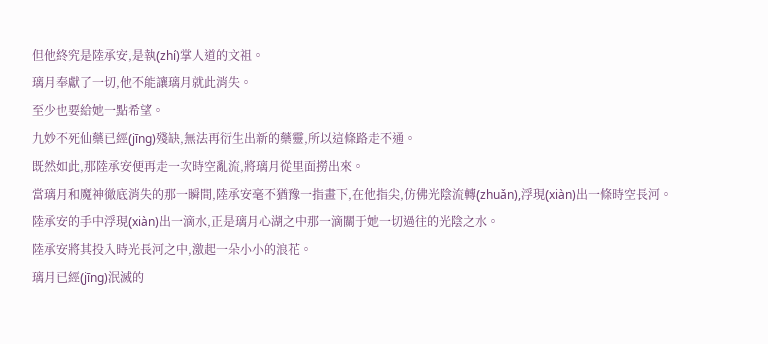但他終究是陸承安,是執(zhí)掌人道的文祖。
璃月奉獻了一切,他不能讓璃月就此消失。
至少也要給她一點希望。
九妙不死仙藥已經(jīng)殘缺,無法再衍生出新的藥靈,所以這條路走不通。
既然如此,那陸承安便再走一次時空亂流,將璃月從里面撈出來。
當璃月和魔神徹底消失的那一瞬間,陸承安毫不猶豫一指畫下,在他指尖,仿佛光陰流轉(zhuǎn),浮現(xiàn)出一條時空長河。
陸承安的手中浮現(xiàn)出一滴水,正是璃月心湖之中那一滴關于她一切過往的光陰之水。
陸承安將其投入時光長河之中,激起一朵小小的浪花。
璃月已經(jīng)泯滅的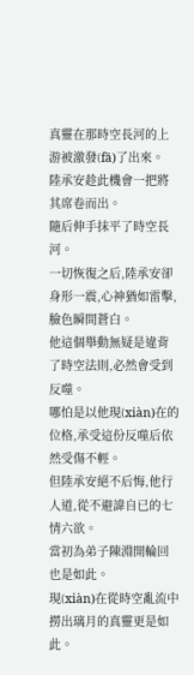真靈在那時空長河的上游被激發(fā)了出來。
陸承安趁此機會一把將其席卷而出。
隨后伸手抹平了時空長河。
一切恢復之后,陸承安卻身形一震,心神猶如雷擊,臉色瞬間蒼白。
他這個舉動無疑是違背了時空法則,必然會受到反噬。
哪怕是以他現(xiàn)在的位格,承受這份反噬后依然受傷不輕。
但陸承安絕不后悔,他行人道,從不避諱自已的七情六欲。
當初為弟子陳淵開輪回也是如此。
現(xiàn)在從時空亂流中撈出璃月的真靈更是如此。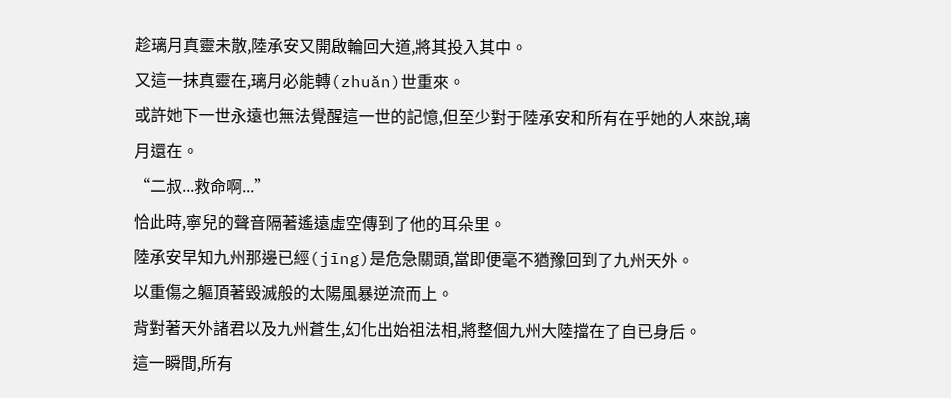趁璃月真靈未散,陸承安又開啟輪回大道,將其投入其中。
又這一抹真靈在,璃月必能轉(zhuǎn)世重來。
或許她下一世永遠也無法覺醒這一世的記憶,但至少對于陸承安和所有在乎她的人來說,璃月還在。
“二叔...救命啊...”
恰此時,寧兒的聲音隔著遙遠虛空傳到了他的耳朵里。
陸承安早知九州那邊已經(jīng)是危急關頭,當即便毫不猶豫回到了九州天外。
以重傷之軀頂著毀滅般的太陽風暴逆流而上。
背對著天外諸君以及九州蒼生,幻化出始祖法相,將整個九州大陸擋在了自已身后。
這一瞬間,所有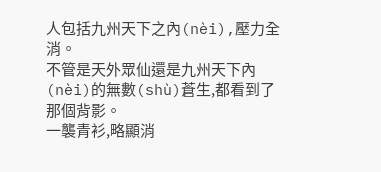人包括九州天下之內(nèi),壓力全消。
不管是天外眾仙還是九州天下內(nèi)的無數(shù)蒼生,都看到了那個背影。
一襲青衫,略顯消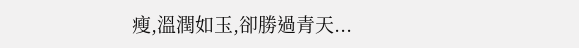瘦,溫潤如玉,卻勝過青天...